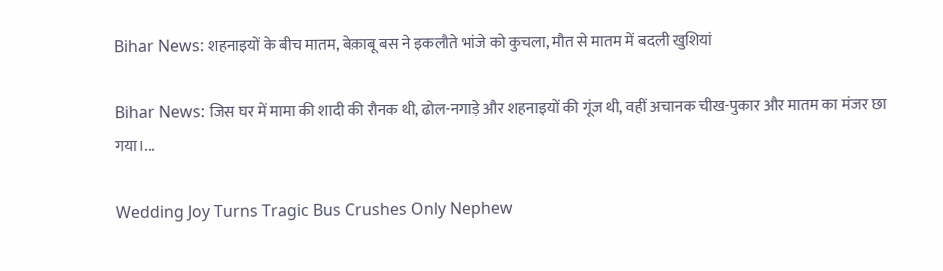Bihar News: शहनाइयों के बीच मातम, बेक़ाबू बस ने इकलौते भांजे को कुचला, मौत से मातम में बदली खुशियां

Bihar News: जिस घर में मामा की शादी की रौनक थी, ढोल-नगाड़े और शहनाइयों की गूंज थी, वहीं अचानक चीख-पुकार और मातम का मंजर छा गया।...

Wedding Joy Turns Tragic Bus Crushes Only Nephew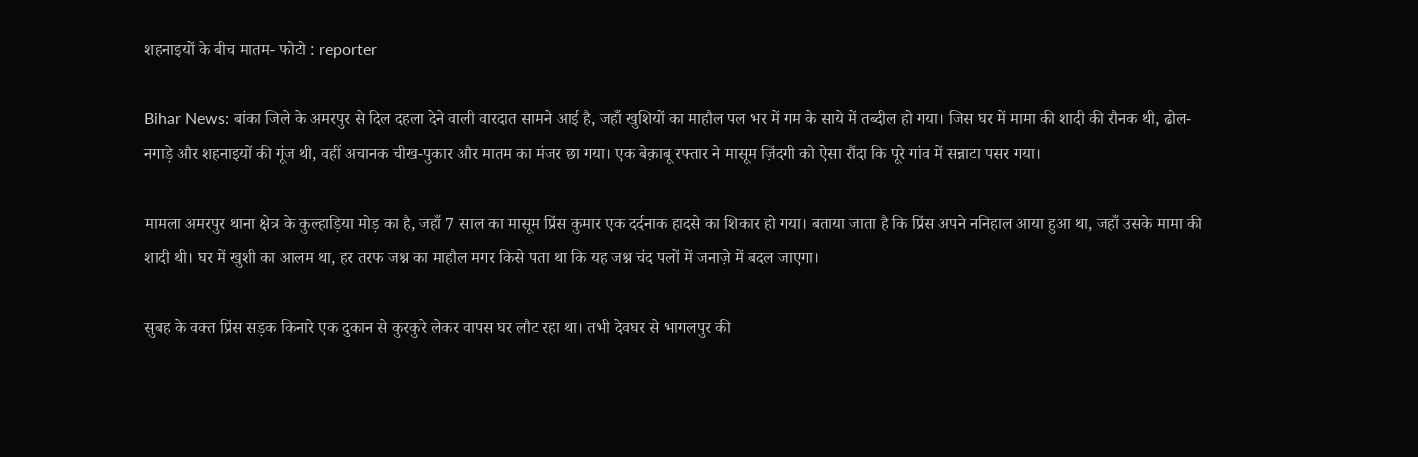शहनाइयों के बीच मातम- फोटो : reporter

Bihar News: बांका जिले के अमरपुर से दिल दहला देने वाली वारदात सामने आई है, जहाँ खुशियों का माहौल पल भर में गम के साये में तब्दील हो गया। जिस घर में मामा की शादी की रौनक थी, ढोल-नगाड़े और शहनाइयों की गूंज थी, वहीं अचानक चीख-पुकार और मातम का मंजर छा गया। एक बेक़ाबू रफ्तार ने मासूम ज़िंदगी को ऐसा रौंदा कि पूरे गांव में सन्नाटा पसर गया।

मामला अमरपुर थाना क्षेत्र के कुल्हाड़िया मोड़ का है, जहाँ 7 साल का मासूम प्रिंस कुमार एक दर्दनाक हादसे का शिकार हो गया। बताया जाता है कि प्रिंस अपने ननिहाल आया हुआ था, जहाँ उसके मामा की शादी थी। घर में खुशी का आलम था, हर तरफ जश्न का माहौल मगर किसे पता था कि यह जश्न चंद पलों में जनाज़े में बदल जाएगा।

सुबह के वक्त प्रिंस सड़क किनारे एक दुकान से कुरकुरे लेकर वापस घर लौट रहा था। तभी देवघर से भागलपुर की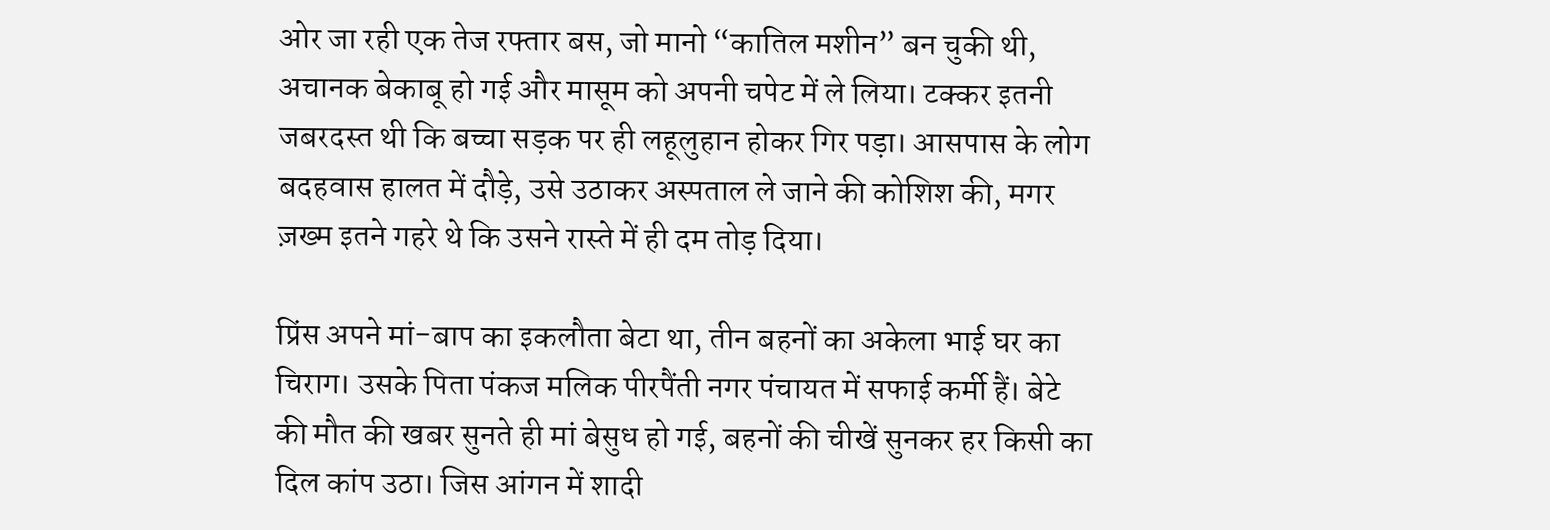ओर जा रही एक तेज रफ्तार बस, जो मानो “कातिल मशीन” बन चुकी थी, अचानक बेकाबू हो गई और मासूम को अपनी चपेट में ले लिया। टक्कर इतनी जबरदस्त थी कि बच्चा सड़क पर ही लहूलुहान होकर गिर पड़ा। आसपास के लोग बदहवास हालत में दौड़े, उसे उठाकर अस्पताल ले जाने की कोशिश की, मगर ज़ख्म इतने गहरे थे कि उसने रास्ते में ही दम तोड़ दिया।

प्रिंस अपने मां-बाप का इकलौता बेटा था, तीन बहनों का अकेला भाई घर का चिराग। उसके पिता पंकज मलिक पीरपैंती नगर पंचायत में सफाई कर्मी हैं। बेटे की मौत की खबर सुनते ही मां बेसुध हो गई, बहनों की चीखें सुनकर हर किसी का दिल कांप उठा। जिस आंगन में शादी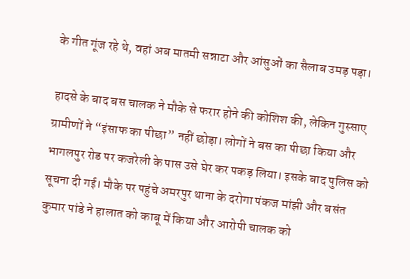के गीत गूंज रहे थे, वहां अब मातमी सन्नाटा और आंसुओं का सैलाब उमड़ पड़ा।

हादसे के बाद बस चालक ने मौके से फरार होने की कोशिश की, लेकिन गुस्साए ग्रामीणों ने “इंसाफ का पीछा” नहीं छोड़ा। लोगों ने बस का पीछा किया और भागलपुर रोड पर कजरेली के पास उसे घेर कर पकड़ लिया। इसके बाद पुलिस को सूचना दी गई। मौके पर पहुंचे अमरपुर थाना के दरोगा पंकज मांझी और बसंत कुमार पांडे ने हालात को काबू में किया और आरोपी चालक को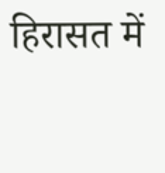हिरासत में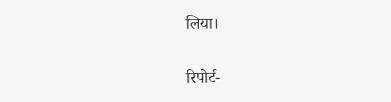लिया।

रिपोर्ट-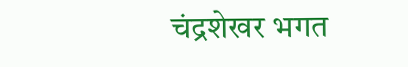चंद्रशेखर भगत